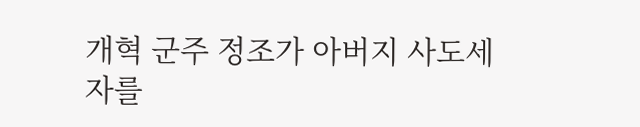개혁 군주 정조가 아버지 사도세자를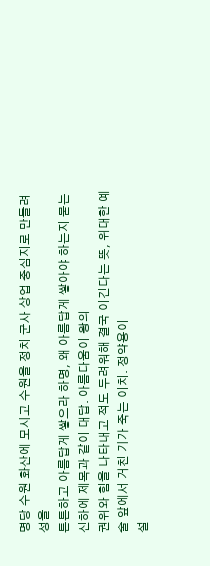명당 수원 화산에 모시고 수원을 정치 군사 상업 중심지로 만들려 성을
튼튼하고 아름답게 쌓으라 하명, 왜 아름답게 쌓아야 하는지 묻는 신하에 제목과 같이 대답. 아름다움이 왕의
권위와 힘을 나타내고 적도 두려워해 결국 이긴다는 뜻, 위대한 예술 앞에서 거친 기가 죽는 이치. 정약용이
설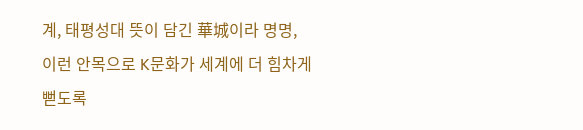계, 태평성대 뜻이 담긴 華城이라 명명, 이런 안목으로 K문화가 세계에 더 힘차게 뻗도록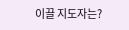이끌 지도자는?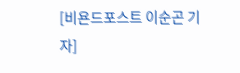[비욘드포스트 이순곤 기자]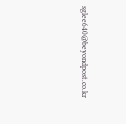sglee640@beyondpost.co.kr